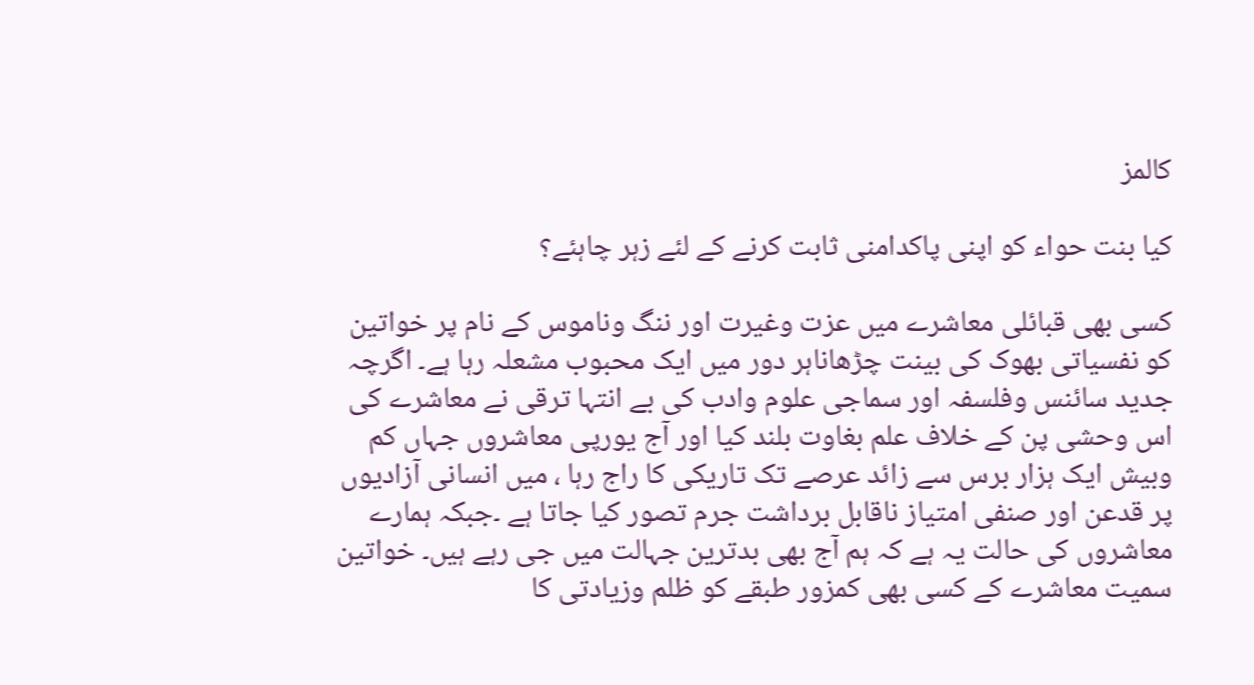کالمز

کیا بنت حواء کو اپنی پاکدامنی ثابت کرنے کے لئے زہر چاہئے؟

کسی بھی قبائلی معاشرے میں عزت وغیرت اور ننگ وناموس کے نام پر خواتین کو نفسیاتی بھوک کی بینت چڑھاناہر دور میں ایک محبوب مشعلہ رہا ہے۔ اگرچہ جدید سائنس وفلسفہ اور سماجی علوم وادب کی بے انتہا ترقی نے معاشرے کی اس وحشی پن کے خلاف علم بغاوت بلند کیا اور آج یورپی معاشروں جہاں کم وبیش ایک ہزار برس سے زائد عرصے تک تاریکی کا راج رہا ، میں انسانی آزادیوں پر قدعن اور صنفی امتیاز ناقابل برداشت جرم تصور کیا جاتا ہے ۔جبکہ ہمارے معاشروں کی حالت یہ ہے کہ ہم آج بھی بدترین جہالت میں جی رہے ہیں۔ خواتین سمیت معاشرے کے کسی بھی کمزور طبقے کو ظلم وزیادتی کا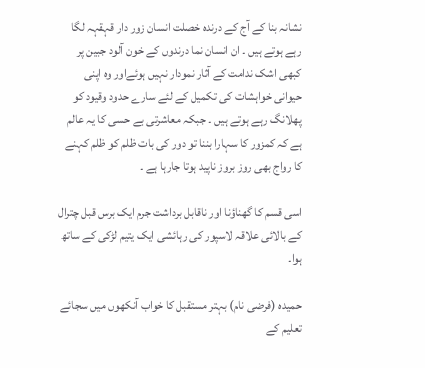نشانہ بنا کے آج کے درندہ خصلت انسان زور دار قہقہہ لگا رہے ہوتے ہیں ۔ ان انسان نما درندوں کے خون آلود جبین پر کبھی اشک ندامت کے آثار نمودار نہیں ہوئےاور وہ اپنی حیوانی خواہشات کی تکمیل کے لئے سارے حدود وقیود کو پھلانگ رہے ہوتے ہیں ۔ جبکہ معاشرتی بے حسی کا یہ عالم ہے کہ کمزور کا سہارا بننا تو دور کی بات ظلم کو ظلم کہنے کا رواج بھی روز بروز ناپید ہوتا جارہا ہے ۔

اسی قسم کا گھناؤنا اور ناقابل برداشت جرم ایک برس قبل چترال کے بالائی علاقہ لاسپور کی رہائشی ایک یتیم لڑکی کے ساتھ ہوا۔

حمیدہ (فرضی نام) بہتر مستقبل کا خواب آنکھوں میں سجائے تعلیم کے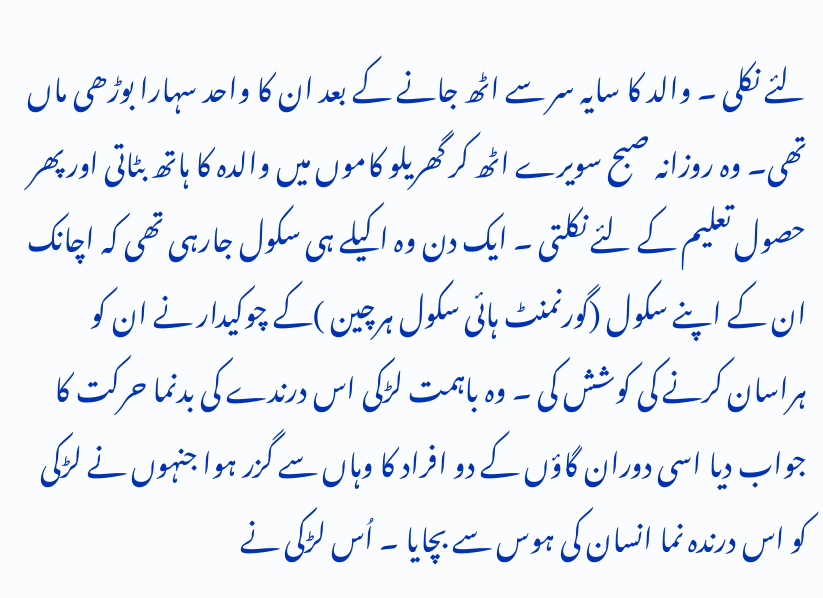لئے نکلی ۔ والد کا سایہ سر سے اٹھ جانے کے بعد ان کا واحد سہارا بوڑھی ماں تھی۔ وہ روزانہ صبح سویرے اٹھ کر گھریلو کاموں میں والدہ کا ہاتھ بٹاتی اور پھر حصول تعلیم کے لئے نکلتی ۔ ایک دن وہ اکیلے ہی سکول جارہی تھی کہ اچانک ان کے اپنے سکول (گورنمنٹ ہائی سکول ہرچین )کے چوکیدار نے ان کو ہراسان کرنے کی کوشش کی ۔ وہ باہمت لڑکی اس درندے کی بدنما حرکت کا جواب دیا اسی دوران گاؤں کے دو افراد کا وہاں سے گزر ہوا جنہوں نے لڑکی کو اس درندہ نما انسان کی ہوس سے بچایا ۔ اُس لڑکی نے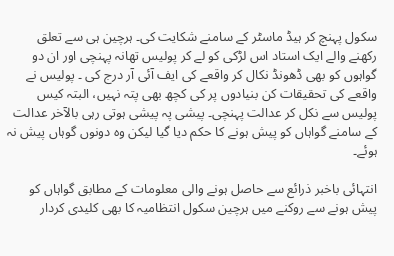سکول پہنچ کر ہیڈ ماسٹر کے سامنے شکایت کی۔ ہرچین ہی سے تعلق رکھنے والے ایک استاد اس لڑکی کو لے کر پولیس تھانہ پہنچی اور ان دو گواہوں کو بھی ڈھونڈ نکال کر واقعے کی ایف آئی آر درج کی ۔ پولیس نے واقعے کی تحقیقات کن بنیادوں پر کی کچھ بھی پتہ نہیں، البتہ کیس پولیس سے نکل کر عدالت پہنچی۔ پیشی پہ پیشی ہوتی رہی بالآخر عدالت کے سامنے گواہاں کو پیش ہونے کا حکم دیا گیا لیکن وہ دونوں گوہاں پیش نہ ہوئے۔

انتہائی باخبر ذرائع سے حاصل ہونے والی معلومات کے مطابق گواہاں کو پیش ہونے سے روکنے میں ہرچین سکول انتظامیہ کا بھی کلیدی کردار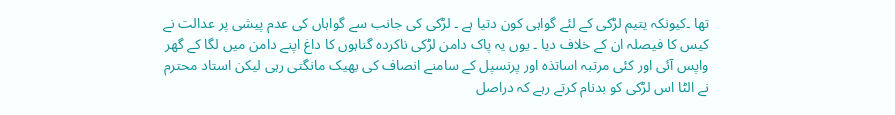تھا ۔کیونکہ یتیم لڑکی کے لئے گواہی کون دتیا ہے ۔ لڑکی کی جانب سے گواہاں کی عدم پیشی پر عدالت نے کیس کا فیصلہ ان کے خلاف دیا ۔ یوں یہ پاک دامن لڑکی ناکردہ گناہوں کا داغ اپنے دامن میں لگا کے گھر واپس آئی اور کئی مرتبہ اساتذہ اور پرنسپل کے سامنے انصاف کی بھیک مانگتی رہی لیکن استاد محترم نے الٹا اس لڑکی کو بدنام کرتے رہے کہ دراصل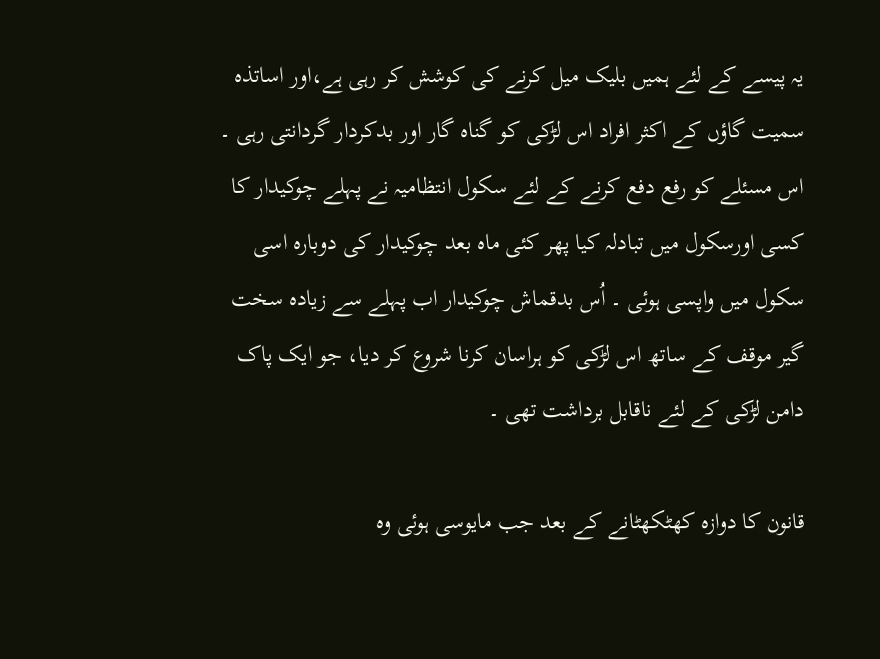یہ پیسے کے لئے ہمیں بلیک میل کرنے کی کوشش کر رہی ہے،اور اساتذہ سمیت گاؤں کے اکثر افراد اس لڑکی کو گناہ گار اور بدکردار گردانتی رہی ۔ اس مسئلے کو رفع دفع کرنے کے لئے سکول انتظامیہ نے پہلے چوکیدار کا کسی اورسکول میں تبادلہ کیا پھر کئی ماہ بعد چوکیدار کی دوبارہ اسی سکول میں واپسی ہوئی ۔ اُس بدقماش چوکیدار اب پہلے سے زیادہ سخت گیر موقف کے ساتھ اس لڑکی کو ہراسان کرنا شروع کر دیا، جو ایک پاک دامن لڑکی کے لئے ناقابل برداشت تھی ۔

قانون کا دوازہ کھٹکھٹانے کے بعد جب مایوسی ہوئی وہ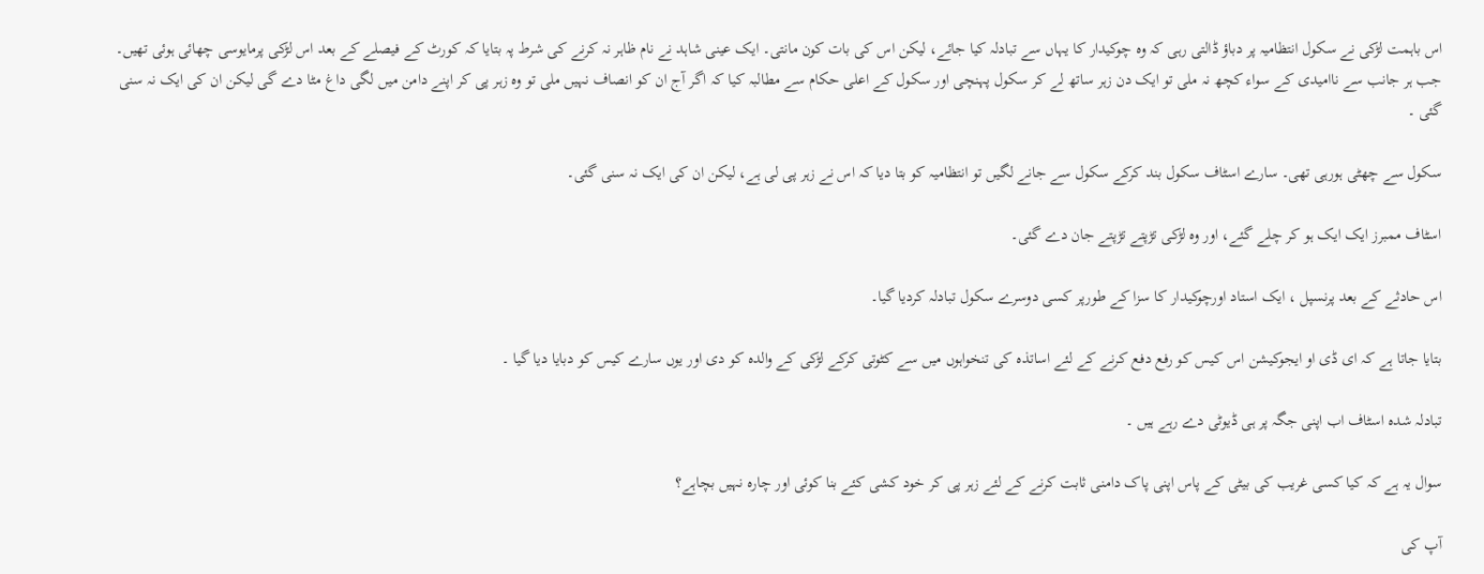اس باہمت لڑکی نے سکول انتظامیہ پر دباؤ ڈالتی رہی کہ وہ چوکیدار کا یہاں سے تبادلہ کیا جائے، لیکن اس کی بات کون مانتی۔ ایک عینی شاہد نے نام ظاہر نہ کرنے کی شرط پہ بتایا کہ کورٹ کے فیصلے کے بعد اس لڑکی پرمایوسی چھائی ہوئی تھیں۔ جب ہر جانب سے ناامیدی کے سواء کچھ نہ ملی تو ایک دن زہر ساتھ لے کر سکول پہنچی اور سکول کے اعلی حکام سے مطالبہ کیا کہ اگر آج ان کو انصاف نہیں ملی تو وہ زہر پی کر اپنے دامن میں لگی داغ مٹا دے گی لیکن ان کی ایک نہ سنی گئی ۔

سکول سے چھٹی ہورہی تھی۔ سارے اسٹاف سکول بند کرکے سکول سے جانے لگیں تو انتظامیہ کو بتا دیا کہ اس نے زہر پی لی ہے، لیکن ان کی ایک نہ سنی گئی۔

اسٹاف ممبرز ایک ایک ہو کر چلے گئے، اور وہ لڑکی تڑپتے تڑپتے جان دے گئی۔

اس حادثے کے بعد پرنسپل ، ایک استاد اورچوکیدار کا سزا کے طورپر کسی دوسرے سکول تبادلہ کردیا گیا۔

بتایا جاتا ہے کہ ای ڈی او ایجوکیشن اس کیس کو رفع دفع کرنے کے لئے اساتذہ کی تنخواہوں میں سے کٹوتی کرکے لڑکی کے والدہ کو دی اور یوں سارے کیس کو دبایا دیا گیا ۔

تبادلہ شدہ اسٹاف اب اپنی جگہ پر ہی ڈیوٹی دے رہے ہیں ۔

سوال یہ ہے کہ کیا کسی غریب کی بیٹی کے پاس اپنی پاک دامنی ثابت کرنے کے لئے زہر پی کر خود کشی کئے بنا کوئی اور چارہ نہیں بچاہے؟

آپ کی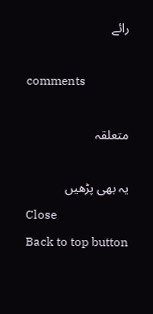رائے

comments

متعلقہ

یہ بھی پڑھیں
Close
Back to top button